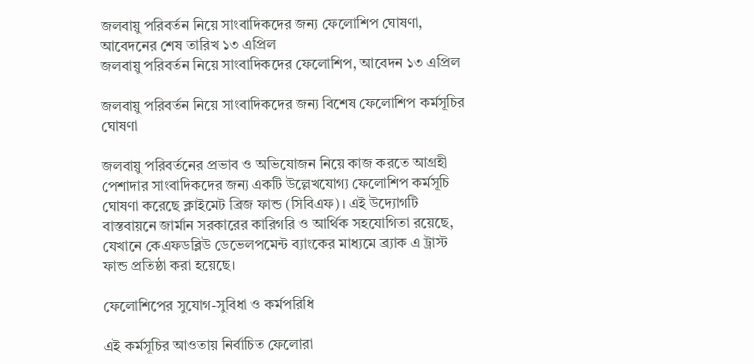জলবায়ু পরিবর্তন নিয়ে সাংবাদিকদের জন্য ফেলোশিপ ঘোষণা, আবেদনের শেষ তারিখ ১৩ এপ্রিল
জলবায়ু পরিবর্তন নিয়ে সাংবাদিকদের ফেলোশিপ, আবেদন ১৩ এপ্রিল

জলবায়ু পরিবর্তন নিয়ে সাংবাদিকদের জন্য বিশেষ ফেলোশিপ কর্মসূচির ঘোষণা

জলবায়ু পরিবর্তনের প্রভাব ও অভিযোজন নিয়ে কাজ করতে আগ্রহী পেশাদার সাংবাদিকদের জন্য একটি উল্লেখযোগ্য ফেলোশিপ কর্মসূচি ঘোষণা করেছে ক্লাইমেট ব্রিজ ফান্ড (সিবিএফ)। এই উদ্যোগটি বাস্তবায়নে জার্মান সরকারের কারিগরি ও আর্থিক সহযোগিতা রয়েছে, যেখানে কেএফডব্লিউ ডেভেলপমেন্ট ব্যাংকের মাধ্যমে ব্র্যাক এ ট্রাস্ট ফান্ড প্রতিষ্ঠা করা হয়েছে।

ফেলোশিপের সুযোগ-সুবিধা ও কর্মপরিধি

এই কর্মসূচির আওতায় নির্বাচিত ফেলোরা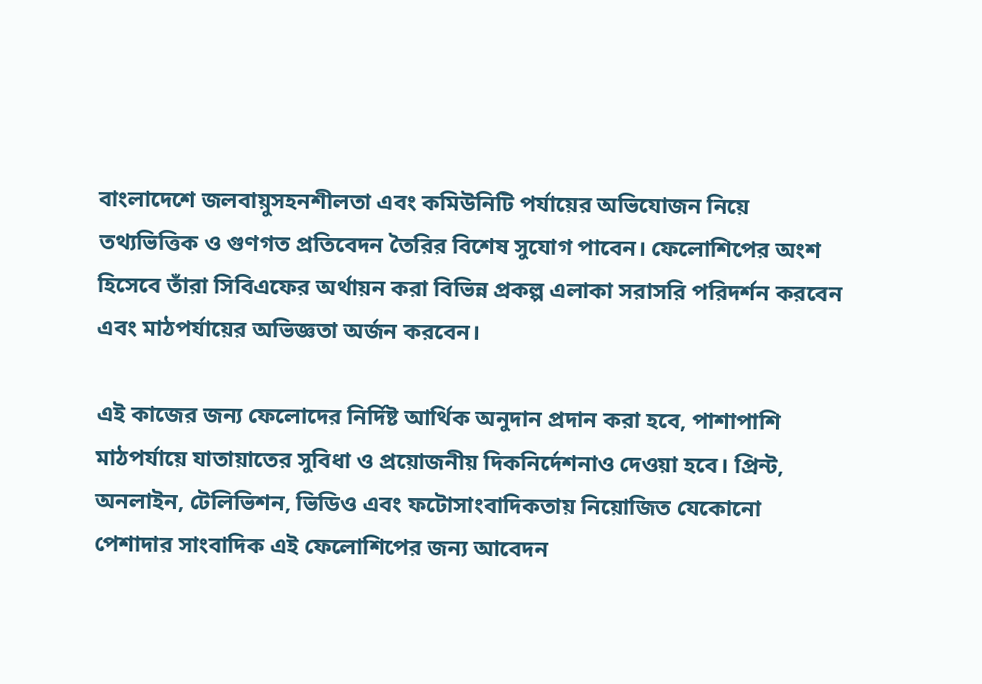বাংলাদেশে জলবায়ুসহনশীলতা এবং কমিউনিটি পর্যায়ের অভিযোজন নিয়ে তথ্যভিত্তিক ও গুণগত প্রতিবেদন তৈরির বিশেষ সুযোগ পাবেন। ফেলোশিপের অংশ হিসেবে তাঁরা সিবিএফের অর্থায়ন করা বিভিন্ন প্রকল্প এলাকা সরাসরি পরিদর্শন করবেন এবং মাঠপর্যায়ের অভিজ্ঞতা অর্জন করবেন।

এই কাজের জন্য ফেলোদের নির্দিষ্ট আর্থিক অনুদান প্রদান করা হবে, পাশাপাশি মাঠপর্যায়ে যাতায়াতের সুবিধা ও প্রয়োজনীয় দিকনির্দেশনাও দেওয়া হবে। প্রিন্ট, অনলাইন, টেলিভিশন, ভিডিও এবং ফটোসাংবাদিকতায় নিয়োজিত যেকোনো পেশাদার সাংবাদিক এই ফেলোশিপের জন্য আবেদন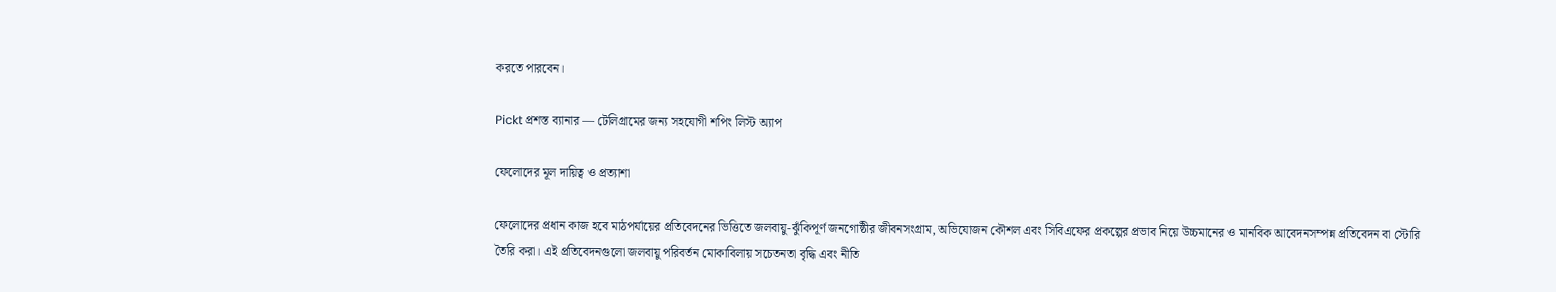করতে পারবেন।

Pickt প্রশস্ত ব্যানার — টেলিগ্রামের জন্য সহযোগী শপিং লিস্ট অ্যাপ

ফেলোদের মূল দায়িত্ব ও প্রত্যাশা

ফেলোদের প্রধান কাজ হবে মাঠপর্যায়ের প্রতিবেদনের ভিত্তিতে জলবায়ু-ঝুঁকিপূর্ণ জনগোষ্ঠীর জীবনসংগ্রাম, অভিযোজন কৌশল এবং সিবিএফের প্রকল্পের প্রভাব নিয়ে উচ্চমানের ও মানবিক আবেদনসম্পন্ন প্রতিবেদন বা স্টোরি তৈরি করা। এই প্রতিবেদনগুলো জলবায়ু পরিবর্তন মোকাবিলায় সচেতনতা বৃদ্ধি এবং নীতি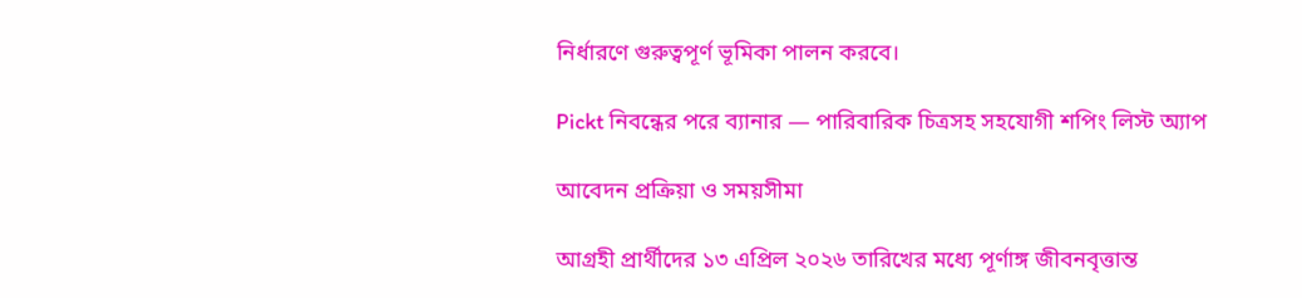নির্ধারণে গুরুত্বপূর্ণ ভূমিকা পালন করবে।

Pickt নিবন্ধের পরে ব্যানার — পারিবারিক চিত্রসহ সহযোগী শপিং লিস্ট অ্যাপ

আবেদন প্রক্রিয়া ও সময়সীমা

আগ্রহী প্রার্থীদের ১৩ এপ্রিল ২০২৬ তারিখের মধ্যে পূর্ণাঙ্গ জীবনবৃত্তান্ত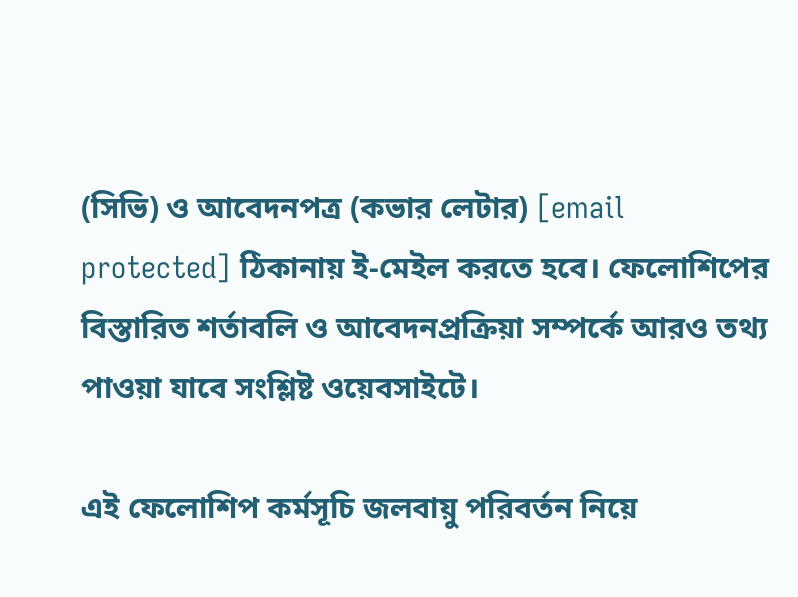(সিভি) ও আবেদনপত্র (কভার লেটার) [email protected] ঠিকানায় ই-মেইল করতে হবে। ফেলোশিপের বিস্তারিত শর্তাবলি ও আবেদনপ্রক্রিয়া সম্পর্কে আরও তথ্য পাওয়া যাবে সংশ্লিষ্ট ওয়েবসাইটে।

এই ফেলোশিপ কর্মসূচি জলবায়ু পরিবর্তন নিয়ে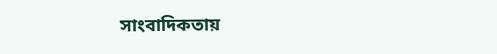সাংবাদিকতায়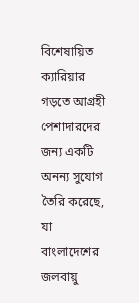বিশেষায়িত ক্যারিয়ার গড়তে আগ্রহী পেশাদারদের জন্য একটি অনন্য সুযোগ তৈরি করেছে, যা বাংলাদেশের জলবায়ু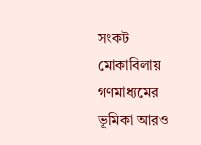সংকট মোকাবিলায় গণমাধ্যমের ভূমিকা আরও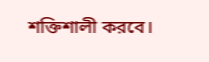শক্তিশালী করবে।